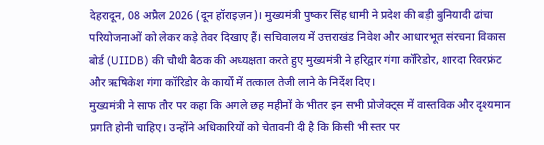देहरादून, 08 अप्रैल 2026 (दून हॉराइज़न)। मुख्यमंत्री पुष्कर सिंह धामी ने प्रदेश की बड़ी बुनियादी ढांचा परियोजनाओं को लेकर कड़े तेवर दिखाए हैं। सचिवालय में उत्तराखंड निवेश और आधारभूत संरचना विकास बोर्ड (UIIDB) की चौथी बैठक की अध्यक्षता करते हुए मुख्यमंत्री ने हरिद्वार गंगा कॉरिडोर, शारदा रिवरफ्रंट और ऋषिकेश गंगा कॉरिडोर के कार्यों में तत्काल तेजी लाने के निर्देश दिए।
मुख्यमंत्री ने साफ तौर पर कहा कि अगले छह महीनों के भीतर इन सभी प्रोजेक्ट्स में वास्तविक और दृश्यमान प्रगति होनी चाहिए। उन्होंने अधिकारियों को चेतावनी दी है कि किसी भी स्तर पर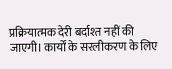प्रक्रियात्मक देरी बर्दाश्त नहीं की जाएगी। कार्यों के सरलीकरण के लिए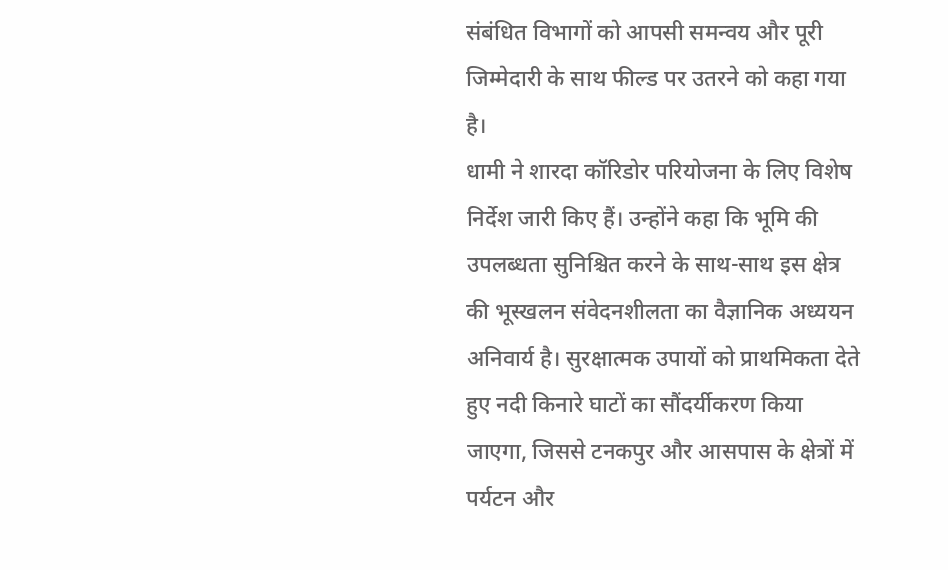संबंधित विभागों को आपसी समन्वय और पूरी जिम्मेदारी के साथ फील्ड पर उतरने को कहा गया है।
धामी ने शारदा कॉरिडोर परियोजना के लिए विशेष निर्देश जारी किए हैं। उन्होंने कहा कि भूमि की उपलब्धता सुनिश्चित करने के साथ-साथ इस क्षेत्र की भूस्खलन संवेदनशीलता का वैज्ञानिक अध्ययन अनिवार्य है। सुरक्षात्मक उपायों को प्राथमिकता देते हुए नदी किनारे घाटों का सौंदर्यीकरण किया जाएगा, जिससे टनकपुर और आसपास के क्षेत्रों में पर्यटन और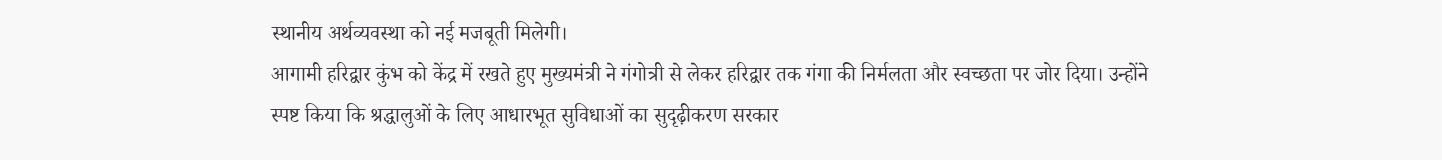स्थानीय अर्थव्यवस्था को नई मजबूती मिलेगी।
आगामी हरिद्वार कुंभ को केंद्र में रखते हुए मुख्यमंत्री ने गंगोत्री से लेकर हरिद्वार तक गंगा की निर्मलता और स्वच्छता पर जोर दिया। उन्होंने स्पष्ट किया कि श्रद्धालुओं के लिए आधारभूत सुविधाओं का सुदृढ़ीकरण सरकार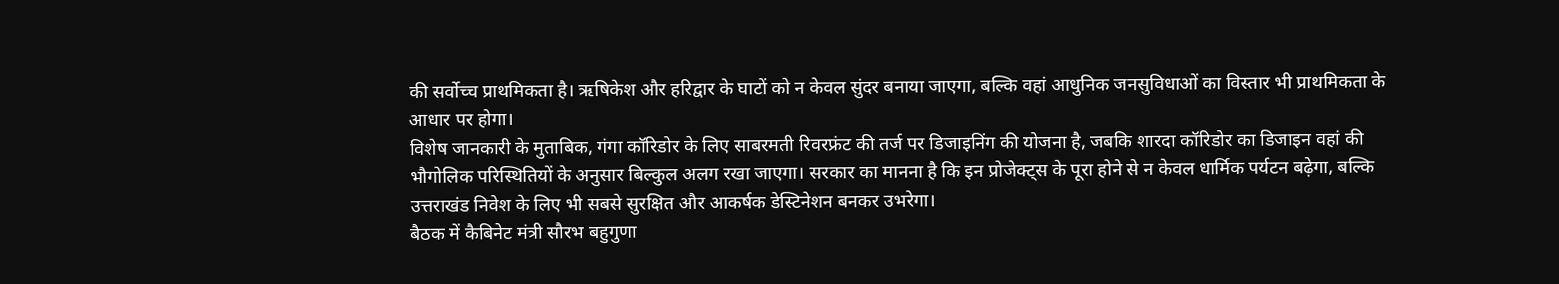की सर्वोच्च प्राथमिकता है। ऋषिकेश और हरिद्वार के घाटों को न केवल सुंदर बनाया जाएगा, बल्कि वहां आधुनिक जनसुविधाओं का विस्तार भी प्राथमिकता के आधार पर होगा।
विशेष जानकारी के मुताबिक, गंगा कॉरिडोर के लिए साबरमती रिवरफ्रंट की तर्ज पर डिजाइनिंग की योजना है, जबकि शारदा कॉरिडोर का डिजाइन वहां की भौगोलिक परिस्थितियों के अनुसार बिल्कुल अलग रखा जाएगा। सरकार का मानना है कि इन प्रोजेक्ट्स के पूरा होने से न केवल धार्मिक पर्यटन बढ़ेगा, बल्कि उत्तराखंड निवेश के लिए भी सबसे सुरक्षित और आकर्षक डेस्टिनेशन बनकर उभरेगा।
बैठक में कैबिनेट मंत्री सौरभ बहुगुणा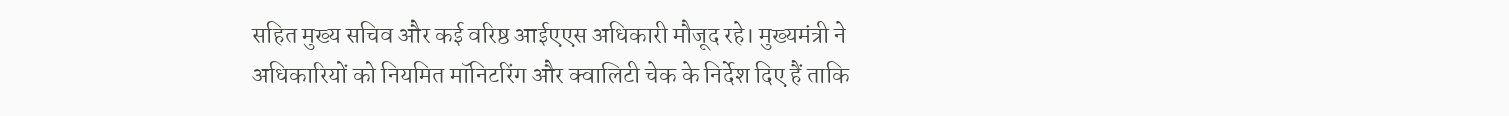सहित मुख्य सचिव और कई वरिष्ठ आईएएस अधिकारी मौजूद रहे। मुख्यमंत्री ने अधिकारियों को नियमित मॉनिटरिंग और क्वालिटी चेक के निर्देश दिए हैं ताकि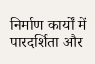निर्माण कार्यों में पारदर्शिता और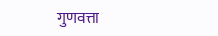गुणवत्ता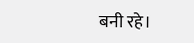बनी रहे।